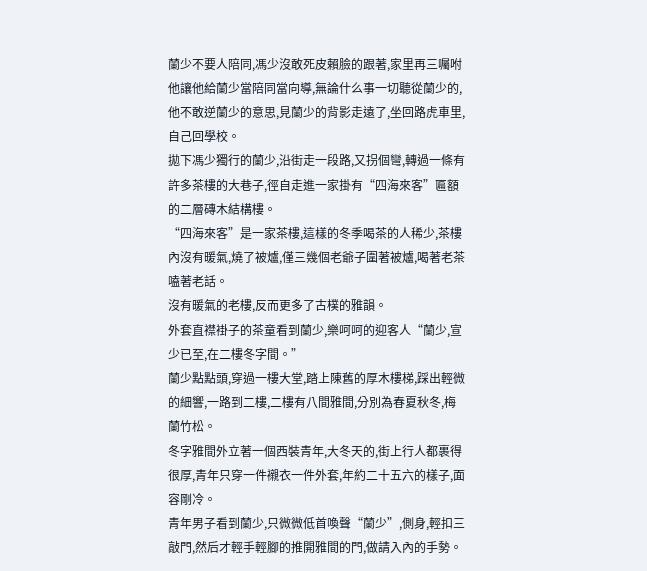蘭少不要人陪同,馮少沒敢死皮賴臉的跟著,家里再三囑咐他讓他給蘭少當陪同當向導,無論什么事一切聽從蘭少的,他不敢逆蘭少的意思,見蘭少的背影走遠了,坐回路虎車里,自己回學校。
拋下馮少獨行的蘭少,沿街走一段路,又拐個彎,轉過一條有許多茶樓的大巷子,徑自走進一家掛有“四海來客”匾額的二層磚木結構樓。
“四海來客”是一家茶樓,這樣的冬季喝茶的人稀少,茶樓內沒有暖氣,燒了被爐,僅三幾個老爺子圍著被爐,喝著老茶嗑著老話。
沒有暖氣的老樓,反而更多了古樸的雅韻。
外套直襟褂子的茶童看到蘭少,樂呵呵的迎客人“蘭少,宣少已至,在二樓冬字間。”
蘭少點點頭,穿過一樓大堂,踏上陳舊的厚木樓梯,踩出輕微的細響,一路到二樓,二樓有八間雅間,分別為春夏秋冬,梅蘭竹松。
冬字雅間外立著一個西裝青年,大冬天的,街上行人都裹得很厚,青年只穿一件襯衣一件外套,年約二十五六的樣子,面容剛冷。
青年男子看到蘭少,只微微低首喚聲“蘭少”,側身,輕扣三敲門,然后才輕手輕腳的推開雅間的門,做請入內的手勢。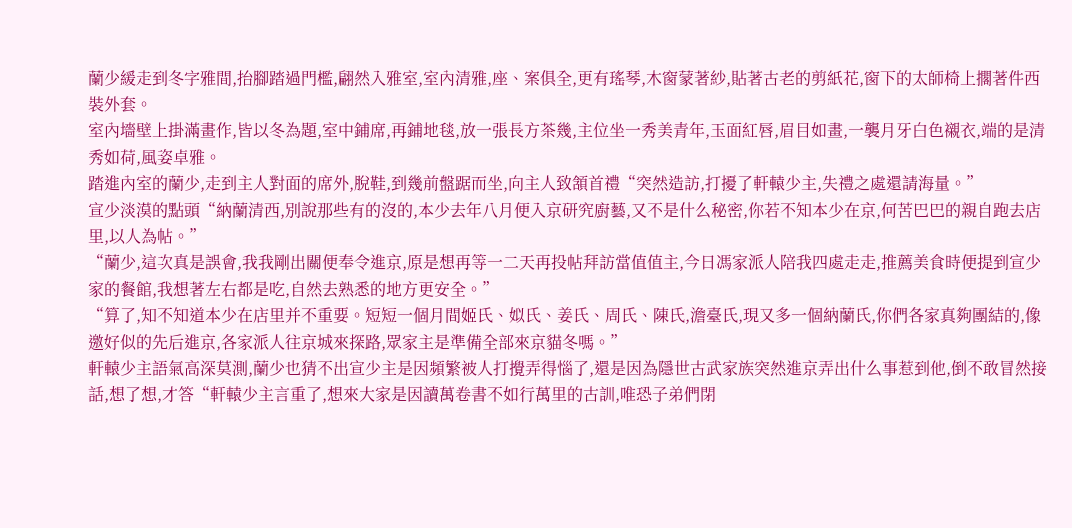蘭少緩走到冬字雅間,抬腳踏過門檻,翩然入雅室,室內清雅,座、案俱全,更有瑤琴,木窗蒙著紗,貼著古老的剪紙花,窗下的太師椅上擱著件西裝外套。
室內墻壁上掛滿畫作,皆以冬為題,室中鋪席,再鋪地毯,放一張長方茶幾,主位坐一秀美青年,玉面紅唇,眉目如畫,一襲月牙白色襯衣,端的是清秀如荷,風姿卓雅。
踏進內室的蘭少,走到主人對面的席外,脫鞋,到幾前盤踞而坐,向主人致頷首禮“突然造訪,打擾了軒轅少主,失禮之處還請海量。”
宣少淡漠的點頭“納蘭清西,別說那些有的沒的,本少去年八月便入京研究廚藝,又不是什么秘密,你若不知本少在京,何苦巴巴的親自跑去店里,以人為帖。”
“蘭少,這次真是誤會,我我剛出關便奉令進京,原是想再等一二天再投帖拜訪當值值主,今日馮家派人陪我四處走走,推薦美食時便提到宣少家的餐館,我想著左右都是吃,自然去熟悉的地方更安全。”
“算了,知不知道本少在店里并不重要。短短一個月間姬氏、姒氏、姜氏、周氏、陳氏,澹臺氏,現又多一個納蘭氏,你們各家真夠團結的,像邀好似的先后進京,各家派人往京城來探路,眾家主是準備全部來京貓冬嗎。”
軒轅少主語氣高深莫測,蘭少也猜不出宣少主是因頻繁被人打攪弄得惱了,還是因為隱世古武家族突然進京弄出什么事惹到他,倒不敢冒然接話,想了想,才答“軒轅少主言重了,想來大家是因讀萬卷書不如行萬里的古訓,唯恐子弟們閉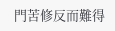門苦修反而難得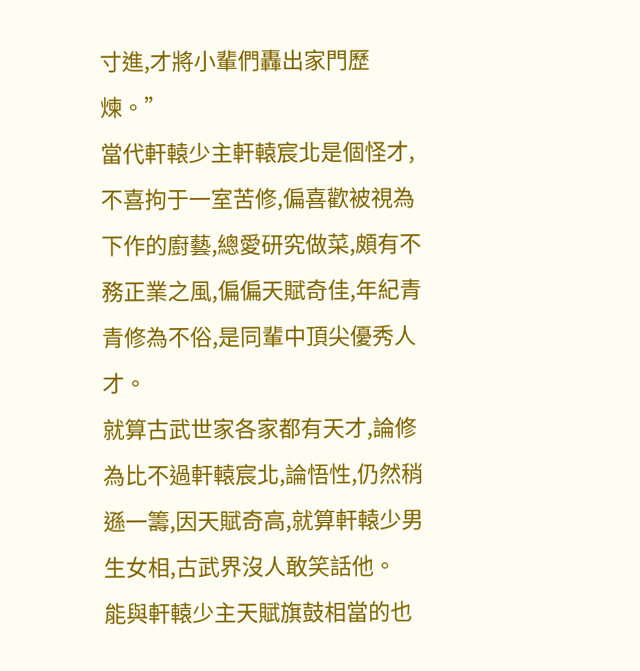寸進,才將小輩們轟出家門歷煉。”
當代軒轅少主軒轅宸北是個怪才,不喜拘于一室苦修,偏喜歡被視為下作的廚藝,總愛研究做菜,頗有不務正業之風,偏偏天賦奇佳,年紀青青修為不俗,是同輩中頂尖優秀人才。
就算古武世家各家都有天才,論修為比不過軒轅宸北,論悟性,仍然稍遜一籌,因天賦奇高,就算軒轅少男生女相,古武界沒人敢笑話他。
能與軒轅少主天賦旗鼓相當的也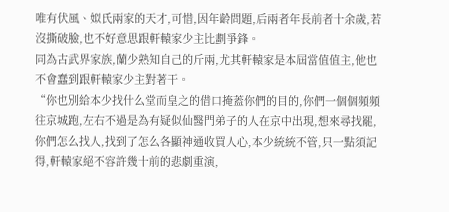唯有伏風、姒氏兩家的天才,可惜,因年齡問題,后兩者年長前者十余歲,若沒撕破臉,也不好意思跟軒轅家少主比劃爭鋒。
同為古武界家族,蘭少熟知自己的斤兩,尤其軒轅家是本屆當值值主,他也不會蠢到跟軒轅家少主對著干。
“你也別給本少找什么堂而皇之的借口掩蓋你們的目的,你們一個個頻頻往京城跑,左右不過是為有疑似仙醫門弟子的人在京中出現,想來尋找罷,你們怎么找人,找到了怎么各顯神通收買人心,本少統統不管,只一點須記得,軒轅家絕不容許幾十前的悲劇重演,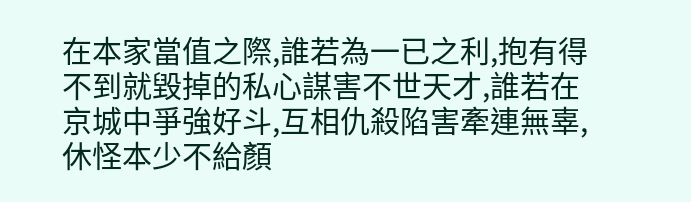在本家當值之際,誰若為一已之利,抱有得不到就毀掉的私心謀害不世天才,誰若在京城中爭強好斗,互相仇殺陷害牽連無辜,休怪本少不給顏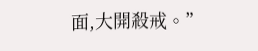面,大開殺戒。”